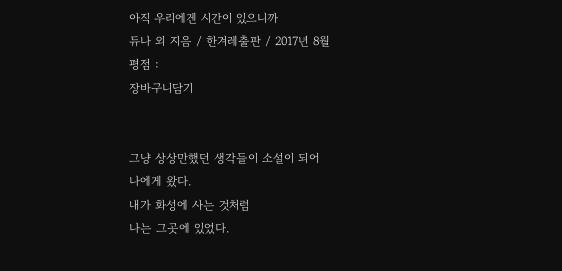아직 우리에겐 시간이 있으니까
듀나 외 지음 / 한겨레출판 / 2017년 8월
평점 :
장바구니담기


그냥 상상만했던 생각들이 소설이 되어
나에게 왔다.
내가 화성에 사는 것처럼
나는 그곳에 있었다.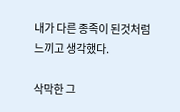내가 다른 종족이 된것처럼
느끼고 생각했다.

삭막한 그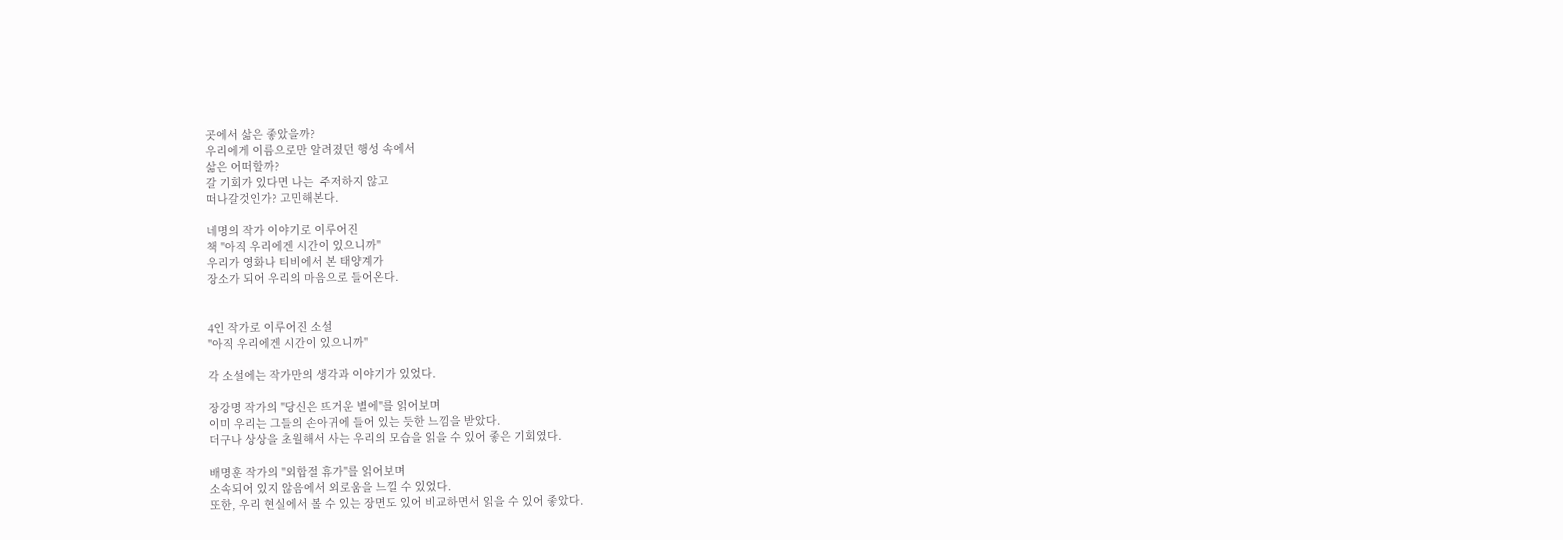곳에서 삶은 좋았을까?
우리에게 이름으로만 알려졌던 행성 속에서
삶은 어떠할까?
갈 기회가 있다면 나는  주저하지 않고
떠나갈것인가? 고민해본다.

네명의 작가 이야기로 이루어진
책 "아직 우리에겐 시간이 있으니까"
우리가 영화나 티비에서 본 태양계가
장소가 되어 우리의 마음으로 들어온다.


4인 작가로 이루어진 소설
"아직 우리에겐 시간이 있으니까"

각 소설에는 작가만의 생각과 이야기가 있었다.

장강명 작가의 "당신은 뜨거운 별에"를 읽어보며
이미 우리는 그들의 손아귀에 들어 있는 듯한 느낌을 받았다.
더구나 상상을 초월해서 사는 우리의 모습을 읽을 수 있어 좋은 기회였다.

배명훈 작가의 "외합절 휴가"를 읽어보며
소속되어 있지 않음에서 외로움을 느낄 수 있었다.
또한, 우리 현실에서 볼 수 있는 장면도 있어 비교하면서 읽을 수 있어 좋았다.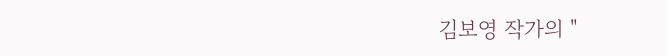김보영 작가의 "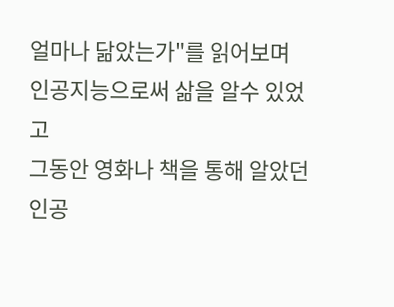얼마나 닮았는가"를 읽어보며
인공지능으로써 삶을 알수 있었고
그동안 영화나 책을 통해 알았던 인공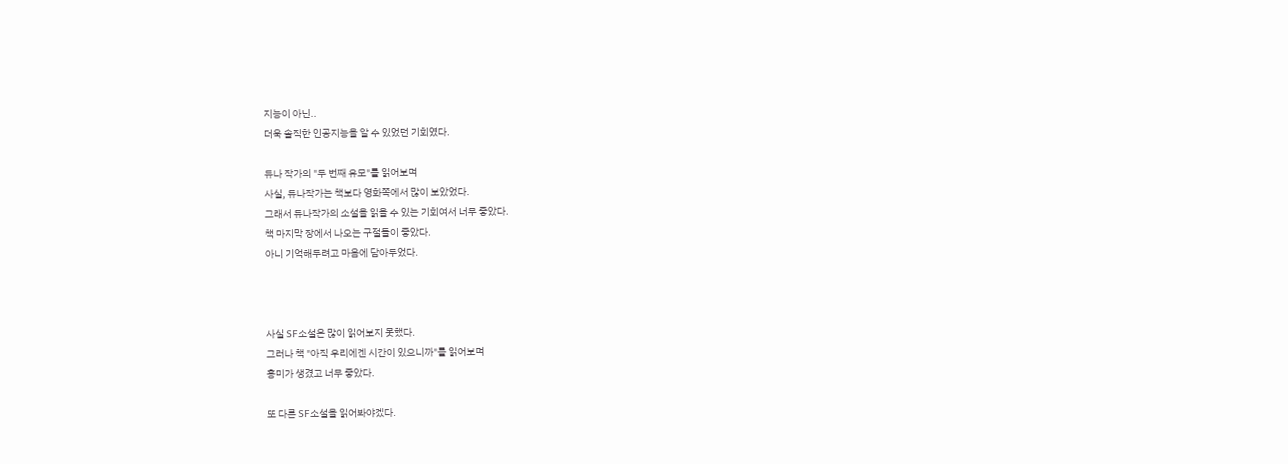지능이 아닌..
더욱 솔직한 인공지능을 알 수 있었던 기회였다.

듀나 작가의 "두 번째 유모"를 읽어보며
사실, 듀나작가는 책보다 영화쪽에서 많이 보았었다.
그래서 듀나작가의 소설을 읽을 수 있는 기회여서 너무 좋았다.
책 마지막 장에서 나오는 구절들이 좋았다.
아니 기억해두려고 마음에 담아두었다.



사실 SF소설은 많이 읽어보지 못했다.
그러나 책 "아직 우리에겐 시간이 있으니까"를 읽어보며
흥미가 생겼고 너무 좋았다.

또 다른 SF소설을 읽어봐야겠다.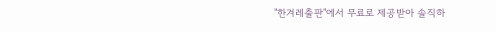"한겨레출판"에서 무료로 제공받아 솔직하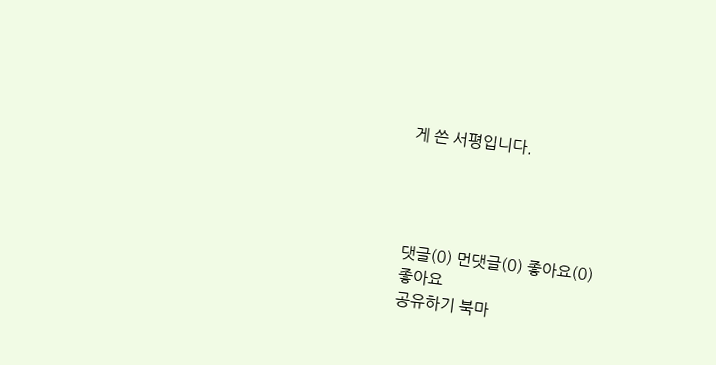게 쓴 서평입니다.




댓글(0) 먼댓글(0) 좋아요(0)
좋아요
공유하기 북마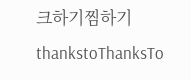크하기찜하기 thankstoThanksTo